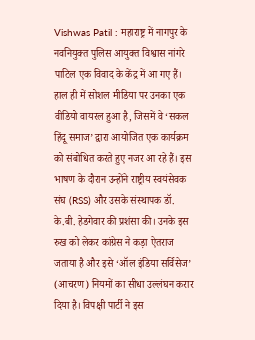Vishwas Patil : महाराष्ट्र में नागपुर के नवनियुक्त पुलिस आयुक्त विश्वास नांगरे पाटिल एक विवाद के केंद्र में आ गए हैं। हाल ही में सोशल मीडिया पर उनका एक वीडियो वायरल हुआ है, जिसमें वे ‘सकल हिंदू समाज’ द्वारा आयोजित एक कार्यक्रम को संबोधित करते हुए नजर आ रहे हैं। इस भाषण के दौरान उन्होंने राष्ट्रीय स्वयंसेवक संघ (RSS) और उसके संस्थापक डॉ. के.बी. हेडगेवार की प्रशंसा की। उनके इस रुख को लेकर कांग्रेस ने कड़ा ऐतराज जताया है और इसे ‘ऑल इंडिया सर्विसेज’ (आचरण) नियमों का सीधा उल्लंघन करार दिया है। विपक्षी पार्टी ने इस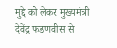मुद्दे को लेकर मुख्यमंत्री देवेंद्र फडणवीस से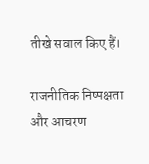तीखे सवाल किए हैं।

राजनीतिक निष्पक्षता और आचरण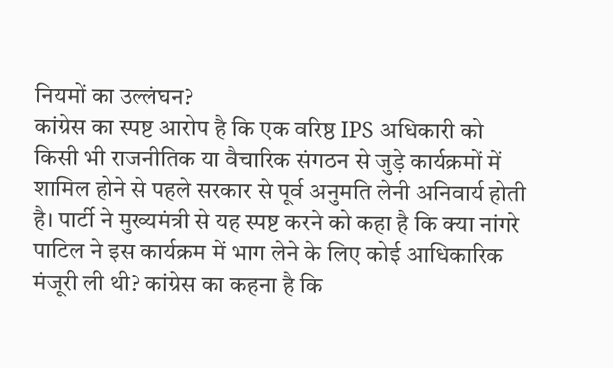नियमों का उल्लंघन?
कांग्रेस का स्पष्ट आरोप है कि एक वरिष्ठ IPS अधिकारी को किसी भी राजनीतिक या वैचारिक संगठन से जुड़े कार्यक्रमों में शामिल होने से पहले सरकार से पूर्व अनुमति लेनी अनिवार्य होती है। पार्टी ने मुख्यमंत्री से यह स्पष्ट करने को कहा है कि क्या नांगरे पाटिल ने इस कार्यक्रम में भाग लेने के लिए कोई आधिकारिक मंजूरी ली थी? कांग्रेस का कहना है कि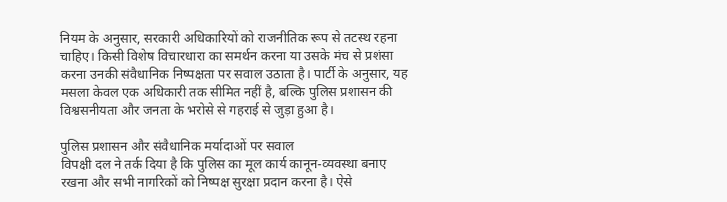नियम के अनुसार, सरकारी अधिकारियों को राजनीतिक रूप से तटस्थ रहना चाहिए। किसी विशेष विचारधारा का समर्थन करना या उसके मंच से प्रशंसा करना उनकी संवैधानिक निष्पक्षता पर सवाल उठाता है। पार्टी के अनुसार, यह मसला केवल एक अधिकारी तक सीमित नहीं है, बल्कि पुलिस प्रशासन की विश्वसनीयता और जनता के भरोसे से गहराई से जुड़ा हुआ है।

पुलिस प्रशासन और संवैधानिक मर्यादाओं पर सवाल
विपक्षी दल ने तर्क दिया है कि पुलिस का मूल कार्य कानून-व्यवस्था बनाए रखना और सभी नागरिकों को निष्पक्ष सुरक्षा प्रदान करना है। ऐसे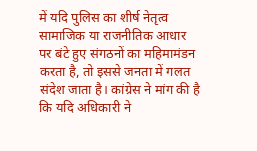में यदि पुलिस का शीर्ष नेतृत्व सामाजिक या राजनीतिक आधार पर बंटे हुए संगठनों का महिमामंडन करता है, तो इससे जनता में गलत संदेश जाता है। कांग्रेस ने मांग की है कि यदि अधिकारी ने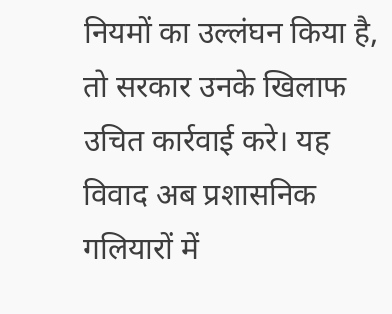नियमों का उल्लंघन किया है, तो सरकार उनके खिलाफ उचित कार्रवाई करे। यह विवाद अब प्रशासनिक गलियारों में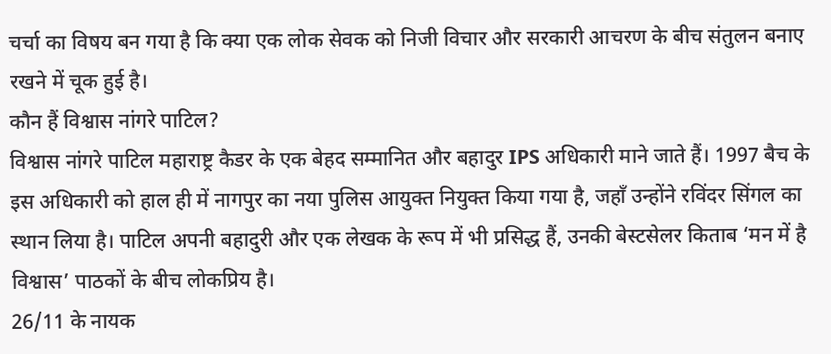चर्चा का विषय बन गया है कि क्या एक लोक सेवक को निजी विचार और सरकारी आचरण के बीच संतुलन बनाए रखने में चूक हुई है।
कौन हैं विश्वास नांगरे पाटिल?
विश्वास नांगरे पाटिल महाराष्ट्र कैडर के एक बेहद सम्मानित और बहादुर IPS अधिकारी माने जाते हैं। 1997 बैच के इस अधिकारी को हाल ही में नागपुर का नया पुलिस आयुक्त नियुक्त किया गया है, जहाँ उन्होंने रविंदर सिंगल का स्थान लिया है। पाटिल अपनी बहादुरी और एक लेखक के रूप में भी प्रसिद्ध हैं, उनकी बेस्टसेलर किताब ‘मन में है विश्वास’ पाठकों के बीच लोकप्रिय है।
26/11 के नायक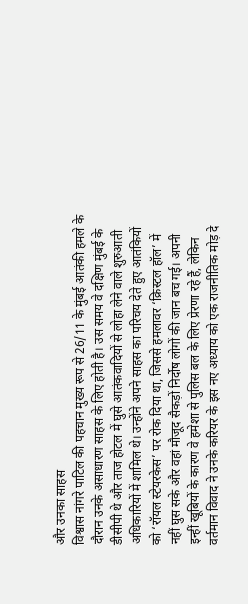और उनका साहस
विश्वास नांगरे पाटिल की पहचान मुख्य रूप से 26/11 के मुंबई आतंकी हमले के दौरान उनके असाधारण साहस के लिए होती है। उस समय वे दक्षिण मुंबई के डीसीपी थे और ताज होटल में घुसे आतंकवादियों से लोहा लेने वाले शुरुआती अधिकारियों में शामिल थे। उन्होंने अपने साहस का परिचय देते हुए आतंकियों को ‘रॉयल स्टेयरकेस’ पर रोक दिया था, जिससे हमलावर ‘क्रिस्टल हॉल’ में नहीं घुस सके और वहां मौजूद सैकड़ों निर्दोष लोगों की जान बच गई। अपनी इन्हीं खूबियों के कारण वे हमेशा से पुलिस बल के लिए प्रेरणा रहे हैं, लेकिन वर्तमान विवाद ने उनके करियर के इस नए अध्याय को एक राजनीतिक मोड़ दे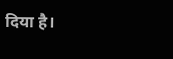दिया है।